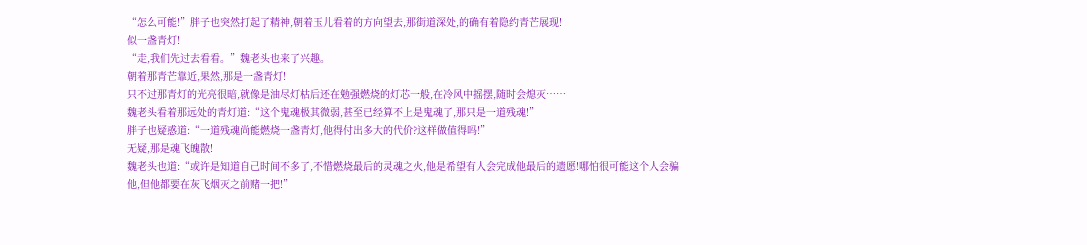“怎么可能!”胖子也突然打起了精神,朝着玉儿看着的方向望去,那街道深处,的确有着隐约青芒展现!
似一盏青灯!
“走,我们先过去看看。”魏老头也来了兴趣。
朝着那青芒靠近,果然,那是一盏青灯!
只不过那青灯的光亮很暗,就像是油尽灯枯后还在勉强燃烧的灯芯一般,在冷风中摇摆,随时会熄灭……
魏老头看着那远处的青灯道:“这个鬼魂极其微弱,甚至已经算不上是鬼魂了,那只是一道残魂!”
胖子也疑惑道:“一道残魂尚能燃烧一盏青灯,他得付出多大的代价?这样做值得吗!”
无疑,那是魂飞魄散!
魏老头也道:“或许是知道自己时间不多了,不惜燃烧最后的灵魂之火,他是希望有人会完成他最后的遗愿!哪怕很可能这个人会骗他,但他都要在灰飞烟灭之前赌一把!”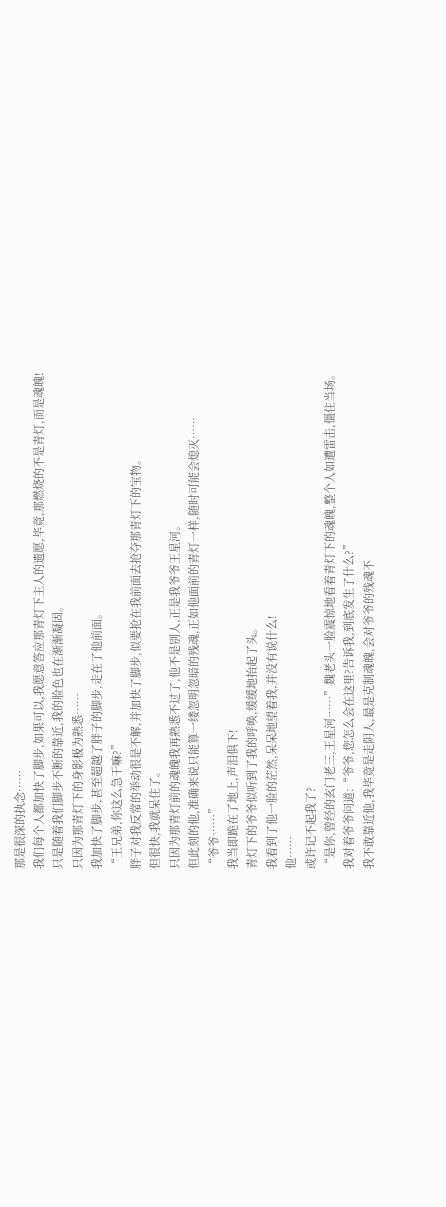那是很深的执念……
我们每个人都加快了脚步,如果可以,我愿意答应那青灯下主人的遗愿,毕竟,那燃烧的不是青灯,而是魂魄!
只是随着我们脚步不断的靠近,我的脸色也在渐渐凝固。
只因为那青灯下的身影极为熟悉……
我加快了脚步,甚至超越了胖子的脚步,走在了他前面。
“王兄弟,你这么急干嘛?”
胖子对我反常的举动很是不解,并加快了脚步,似要抢在我前面去抢夺那青灯下的宝物。
但很快,我就呆住了。
只因为那青灯前的魂魄我再熟悉不过了,他不是别人,正是我爷爷王星河。
但此刻的他,准确来说只能算一缕忽明忽暗的残魂,正如他面前的青灯一样,随时可能会熄灭……
“爷爷……”
我当即跪在了地上,声泪俱下!
青灯下的爷爷似听到了我的呼唤,缓缓地抬起了头。
我看到了他一脸的茫然,呆呆地望着我,并没有说什么!
他……
或许记不起我了?
“是你,曾经的玄门老三,王星河……”魏老头一脸震惊地看着青灯下的魂魄,整个人如遭雷击,僵住当场。
我对着爷爷问道:“爷爷,您怎么会在这里?告诉我,到底发生了什么?”
我不敢靠近他,我毕竟是走阴人,最是克制魂魄,会对爷爷的残魂不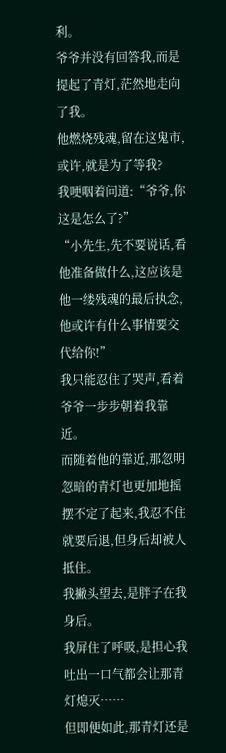利。
爷爷并没有回答我,而是提起了青灯,茫然地走向了我。
他燃烧残魂,留在这鬼市,或许,就是为了等我?
我哽咽着问道:“爷爷,你这是怎么了?”
“小先生,先不要说话,看他准备做什么,这应该是他一缕残魂的最后执念,他或许有什么事情要交代给你!”
我只能忍住了哭声,看着爷爷一步步朝着我靠近。
而随着他的靠近,那忽明忽暗的青灯也更加地摇摆不定了起来,我忍不住就要后退,但身后却被人抵住。
我撇头望去,是胖子在我身后。
我屏住了呼吸,是担心我吐出一口气都会让那青灯熄灭……
但即便如此,那青灯还是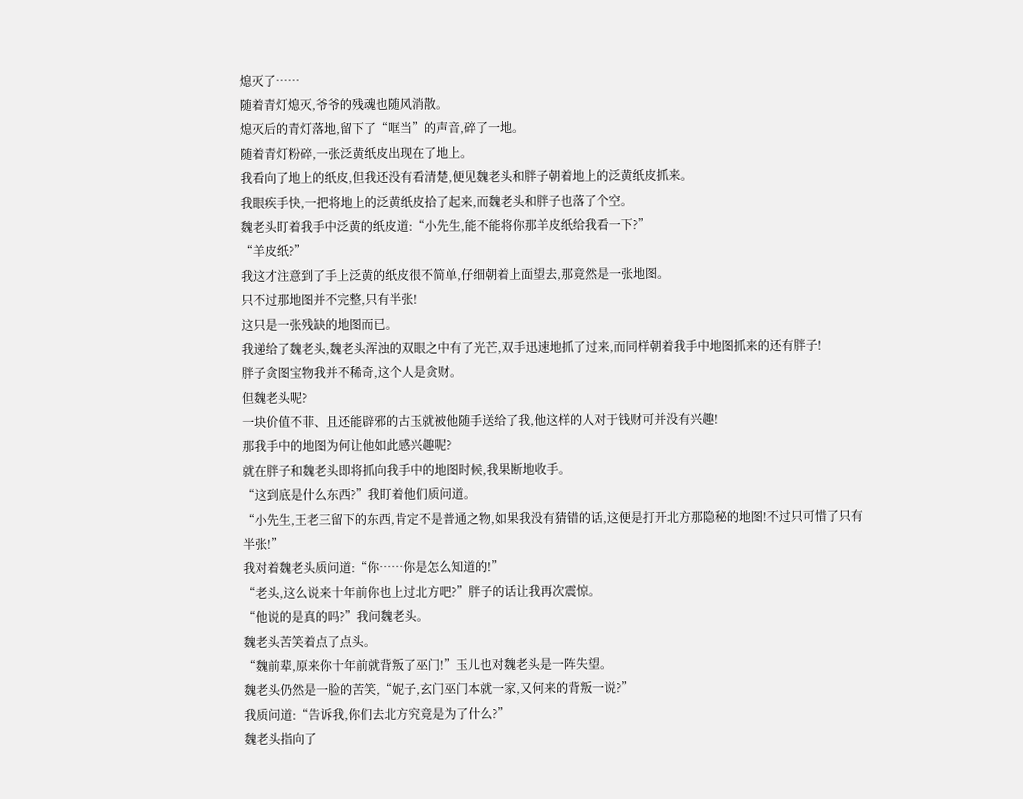熄灭了……
随着青灯熄灭,爷爷的残魂也随风消散。
熄灭后的青灯落地,留下了“哐当”的声音,碎了一地。
随着青灯粉碎,一张泛黄纸皮出现在了地上。
我看向了地上的纸皮,但我还没有看清楚,便见魏老头和胖子朝着地上的泛黄纸皮抓来。
我眼疾手快,一把将地上的泛黄纸皮拾了起来,而魏老头和胖子也落了个空。
魏老头盯着我手中泛黄的纸皮道:“小先生,能不能将你那羊皮纸给我看一下?”
“羊皮纸?”
我这才注意到了手上泛黄的纸皮很不简单,仔细朝着上面望去,那竟然是一张地图。
只不过那地图并不完整,只有半张!
这只是一张残缺的地图而已。
我递给了魏老头,魏老头浑浊的双眼之中有了光芒,双手迅速地抓了过来,而同样朝着我手中地图抓来的还有胖子!
胖子贪图宝物我并不稀奇,这个人是贪财。
但魏老头呢?
一块价值不菲、且还能辟邪的古玉就被他随手送给了我,他这样的人对于钱财可并没有兴趣!
那我手中的地图为何让他如此感兴趣呢?
就在胖子和魏老头即将抓向我手中的地图时候,我果断地收手。
“这到底是什么东西?”我盯着他们质问道。
“小先生,王老三留下的东西,肯定不是普通之物,如果我没有猜错的话,这便是打开北方那隐秘的地图!不过只可惜了只有半张!”
我对着魏老头质问道:“你……你是怎么知道的!”
“老头,这么说来十年前你也上过北方吧?”胖子的话让我再次震惊。
“他说的是真的吗?”我问魏老头。
魏老头苦笑着点了点头。
“魏前辈,原来你十年前就背叛了巫门!”玉儿也对魏老头是一阵失望。
魏老头仍然是一脸的苦笑,“妮子,玄门巫门本就一家,又何来的背叛一说?”
我质问道:“告诉我,你们去北方究竟是为了什么?”
魏老头指向了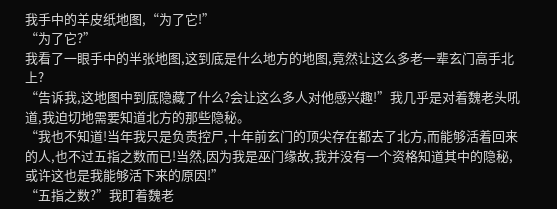我手中的羊皮纸地图,“为了它!”
“为了它?”
我看了一眼手中的半张地图,这到底是什么地方的地图,竟然让这么多老一辈玄门高手北上?
“告诉我,这地图中到底隐藏了什么?会让这么多人对他感兴趣!”我几乎是对着魏老头吼道,我迫切地需要知道北方的那些隐秘。
“我也不知道!当年我只是负责控尸,十年前玄门的顶尖存在都去了北方,而能够活着回来的人,也不过五指之数而已!当然,因为我是巫门缘故,我并没有一个资格知道其中的隐秘,或许这也是我能够活下来的原因!”
“五指之数?”我盯着魏老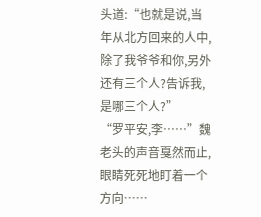头道:“也就是说,当年从北方回来的人中,除了我爷爷和你,另外还有三个人?告诉我,是哪三个人?”
“罗平安,李……”魏老头的声音戛然而止,眼睛死死地盯着一个方向……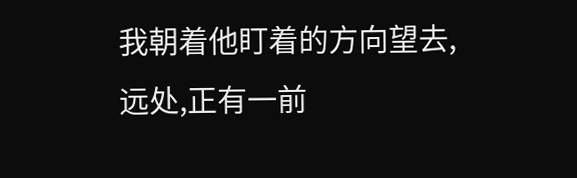我朝着他盯着的方向望去,远处,正有一前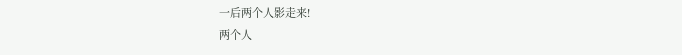一后两个人影走来!
两个人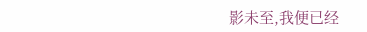影未至,我便已经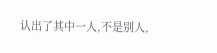认出了其中一人,不是别人,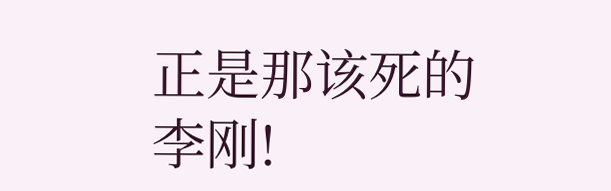正是那该死的李刚!